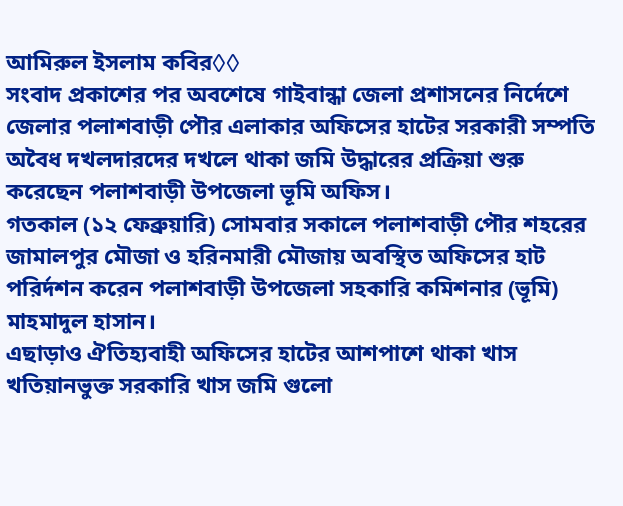আমিরুল ইসলাম কবির◊◊
সংবাদ প্রকাশের পর অবশেষে গাইবান্ধা জেলা প্রশাসনের নির্দেশে জেলার পলাশবাড়ী পৌর এলাকার অফিসের হাটের সরকারী সম্পতি অবৈধ দখলদারদের দখলে থাকা জমি উদ্ধারের প্রক্রিয়া শুরু করেছেন পলাশবাড়ী উপজেলা ভূমি অফিস।
গতকাল (১২ ফেব্রুয়ারি) সোমবার সকালে পলাশবাড়ী পৌর শহরের জামালপুর মৌজা ও হরিনমারী মৌজায় অবস্থিত অফিসের হাট পরির্দশন করেন পলাশবাড়ী উপজেলা সহকারি কমিশনার (ভূমি) মাহমাদুল হাসান।
এছাড়াও ঐতিহ্যবাহী অফিসের হাটের আশপাশে থাকা খাস খতিয়ানভুক্ত সরকারি খাস জমি গুলো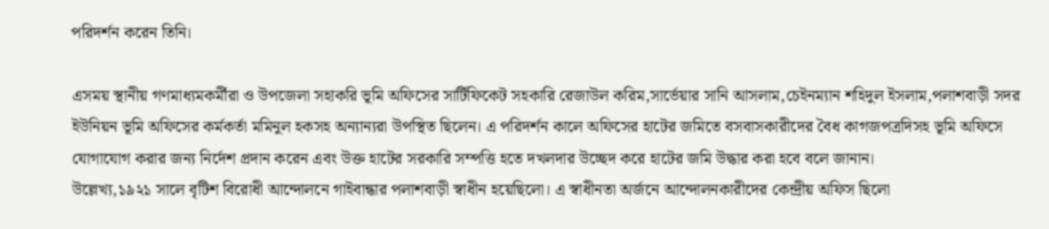পরিদর্শন করেন তিনি।

এসময় স্থানীয় গণমাধ্যমকর্মীরা ও উপজেলা সহাকরি ভূমি অফিসের সার্টিফিকেট সহকারি রেজাউল করিম,সার্ভেয়ার সানি আসলাম,চেইনম্যান শহিদুল ইসলাম,পলাশবাড়ী সদর ইউনিয়ন ভূমি অফিসের কর্মকর্তা মমিনুল হকসহ অন্যান্যরা উপস্থিত ছিলেন। এ পরিদর্শন কালে অফিসের হাটের জমিতে বসবাসকারীদের বৈধ কাগজপত্রদিসহ ভূমি অফিসে যোগাযোগ করার জন্য নির্দেশ প্রদান করেন এবং উক্ত হাটের সরকারি সম্পত্তি হতে দখলদার উচ্ছেদ করে হাটের জমি উদ্ধার করা হবে বলে জানান।
উল্লেখ্য,১৯২১ সালে বৃটিশ বিরোধী আন্দোলনে গাইবান্ধার পলাশবাড়ী স্বাধীন হয়েছিলো। এ স্বাধীনতা অর্জনে আন্দোলনকারীদের কেন্দ্রীয় অফিস ছিলো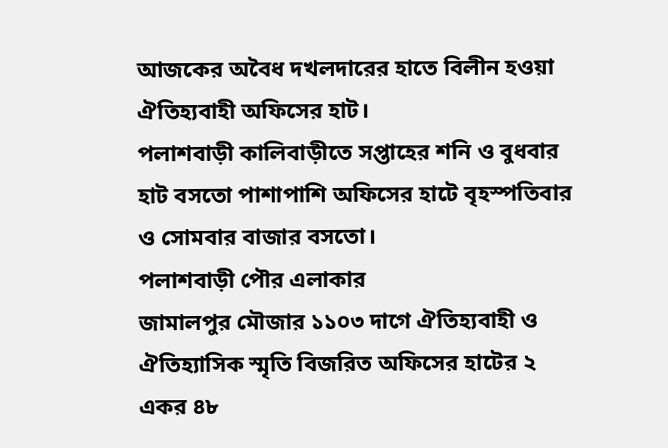আজকের অবৈধ দখলদারের হাতে বিলীন হওয়া ঐতিহ্যবাহী অফিসের হাট।
পলাশবাড়ী কালিবাড়ীতে সপ্তাহের শনি ও বুধবার হাট বসতো পাশাপাশি অফিসের হাটে বৃহস্পতিবার ও সোমবার বাজার বসতো।
পলাশবাড়ী পৌর এলাকার
জামালপুর মৌজার ১১০৩ দাগে ঐতিহ্যবাহী ও ঐতিহ্যাসিক স্মৃতি বিজরিত অফিসের হাটের ২ একর ৪৮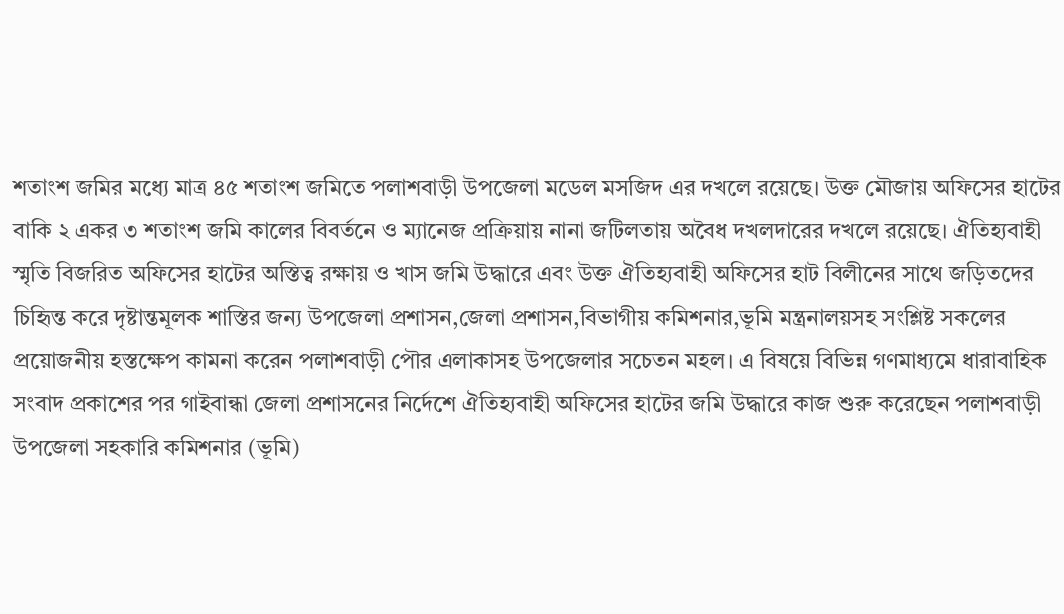শতাংশ জমির মধ্যে মাত্র ৪৫ শতাংশ জমিতে পলাশবাড়ী উপজেলা মডেল মসজিদ এর দখলে রয়েছে। উক্ত মৌজায় অফিসের হাটের বাকি ২ একর ৩ শতাংশ জমি কালের বিবর্তনে ও ম্যানেজ প্রক্রিয়ায় নানা জটিলতায় অবৈধ দখলদারের দখলে রয়েছে। ঐতিহ্যবাহী স্মৃতি বিজরিত অফিসের হাটের অস্তিত্ব রক্ষায় ও খাস জমি উদ্ধারে এবং উক্ত ঐতিহ্যবাহী অফিসের হাট বিলীনের সাথে জড়িতদের চিহিৃন্ত করে দৃষ্টান্তমূলক শাস্তির জন্য উপজেলা প্রশাসন,জেলা প্রশাসন,বিভাগীয় কমিশনার,ভূমি মন্ত্রনালয়সহ সংশ্লিষ্ট সকলের প্রয়োজনীয় হস্তক্ষেপ কামনা করেন পলাশবাড়ী পৌর এলাকাসহ উপজেলার সচেতন মহল। এ বিষয়ে বিভিন্ন গণমাধ্যমে ধারাবাহিক সংবাদ প্রকাশের পর গাইবান্ধা জেলা প্রশাসনের নির্দেশে ঐতিহ্যবাহী অফিসের হাটের জমি উদ্ধারে কাজ শুরু করেছেন পলাশবাড়ী উপজেলা সহকারি কমিশনার (ভূমি)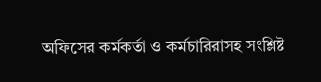অফিসের কর্মকর্তা ও কর্মচারিরাসহ সংশ্লিষ্ট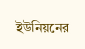ইউনিয়নের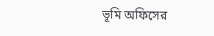ভূমি অফিসের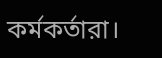কর্মকর্তারা।